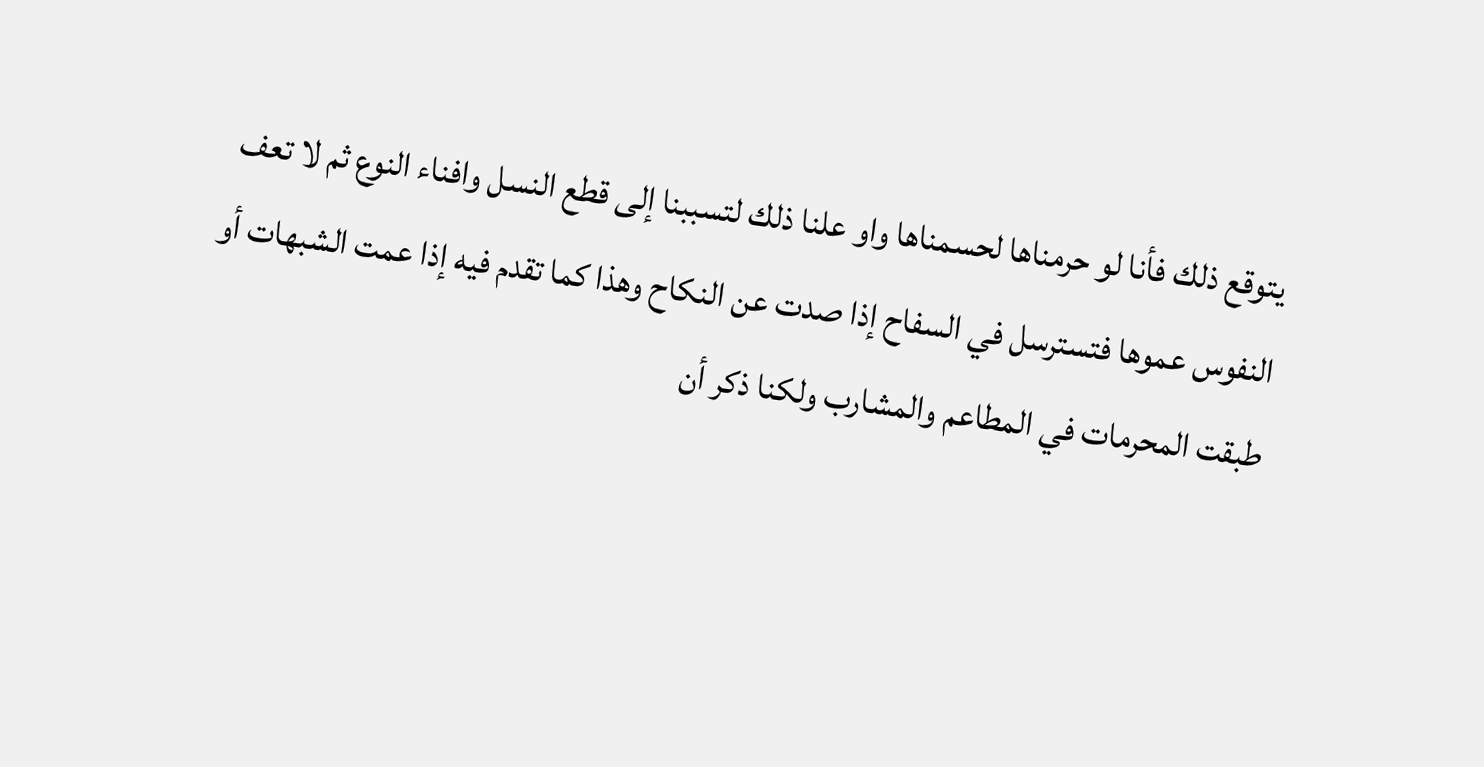يتوقع ذلك فأنا لو حرمناها لحسمناها واو علنا ذلك لتسببنا إلى قطع النسل وافناء النوع ثم لا تعف النفوس عموها فتسترسل في السفاح إذا صدت عن النكاح وهذا كما تقدم فيه إذا عمت الشبهات أو طبقت المحرمات في المطاعم والمشارب ولكنا ذكر أن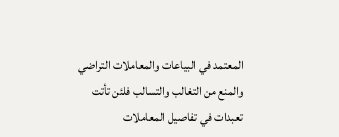المعتمد في البياعات والمعاملات التراضي والمنع من التغالب والتسالب فلئن تأتت تعبدات في تفاصيل المعاملات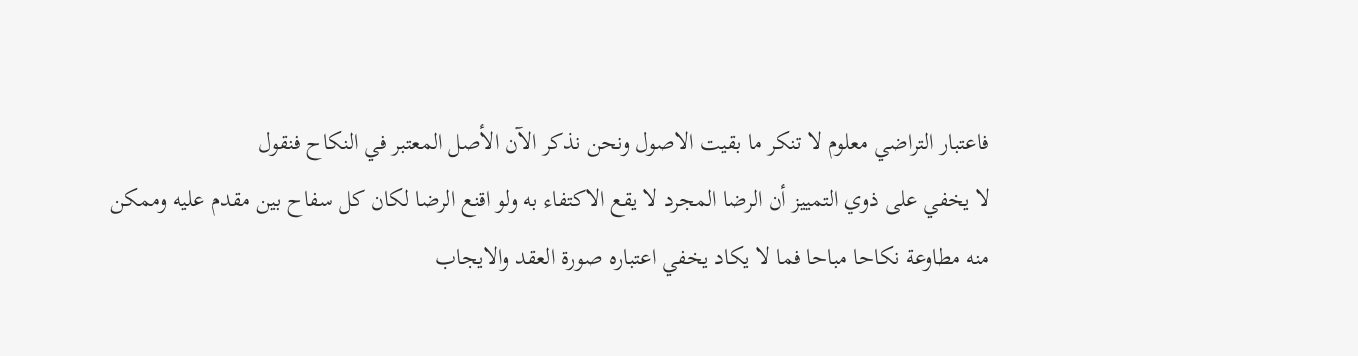فاعتبار التراضي معلوم لا تنكر ما بقيت الاصول ونحن نذكر الآن الأصل المعتبر في النكاح فنقول
لا يخفي على ذوي التمييز أن الرضا المجرد لا يقع الاكتفاء به ولو اقنع الرضا لكان كل سفاح بين مقدم عليه وممكن منه مطاوعة نكاحا مباحا فما لا يكاد يخفي اعتباره صورة العقد والايجاب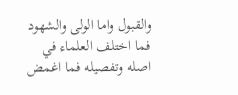والقبول واما الولى والشهود فما اختلف العلماء في اصله وتفصيله فما اغمض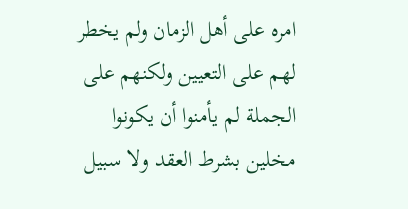امره على أهل الزمان ولم يخطر لهم على التعيين ولكنهم على الجملة لم يأمنوا أن يكونوا مخلين بشرط العقد ولا سبيل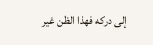إلى دركه فهذا الظن غير